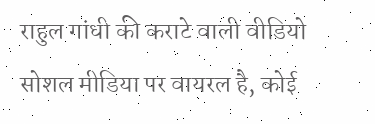राहुल गांधी की कराटे वाली वीडियो सोशल मीडिया पर वायरल है, कोई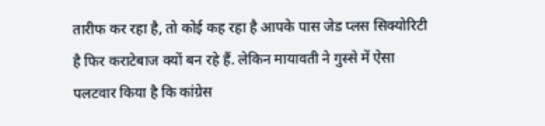तारीफ कर रहा है, तो कोई कह रहा है आपके पास जेड प्लस सिक्योरिटी है फिर कराटेबाज क्यों बन रहे हैं. लेकिन मायावती ने गुस्से में ऐसा पलटवार किया है कि कांग्रेस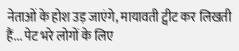नेताओं के होश उड़ जाएंगे, मायावती ट्वीट कर लिखती हैं... पेट भरे लोगों के लिए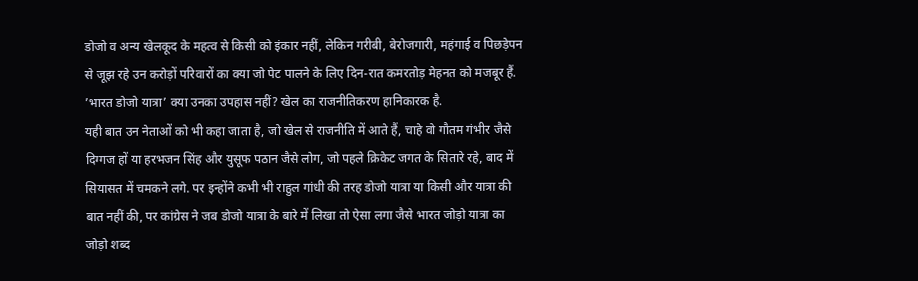डोजो व अन्य खेलकूद के महत्व से किसी को इंकार नहीं, लेकिन गरीबी, बेरोजगारी, महंगाई व पिछड़ेपन से जूझ रहे उन करोड़ों परिवारों का क्या जो पेट पालने के लिए दिन-रात कमरतोड़ मेहनत को मजबूर हैं. ’भारत डोजो यात्रा’ क्या उनका उपहास नहीं? खेल का राजनीतिकरण हानिकारक है.
यही बात उन नेताओं को भी कहा जाता है, जो खेल से राजनीति में आते हैं, चाहे वो गौतम गंभीर जैसे दिग्गज हों या हरभजन सिंह और युसूफ पठान जैसे लोग, जो पहले क्रिकेट जगत के सितारे रहे, बाद में सियासत में चमकने लगे. पर इन्होंने कभी भी राहुल गांधी की तरह डोजो यात्रा या किसी और यात्रा की बात नहीं की, पर कांग्रेस ने जब डोजो यात्रा के बारे में लिखा तो ऐसा लगा जैसे भारत जोड़ो यात्रा का जोड़ो शब्द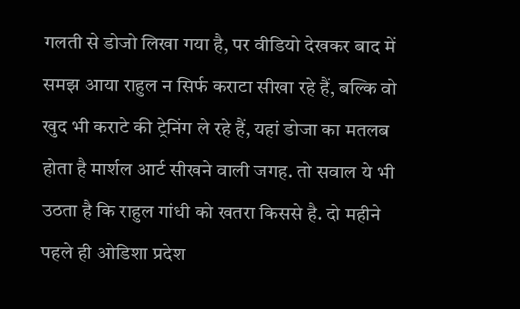गलती से डोजो लिखा गया है, पर वीडियो देखकर बाद में समझ आया राहुल न सिर्फ कराटा सीखा रहे हैं, बल्कि वो खुद भी कराटे की ट्रेनिंग ले रहे हैं, यहां डोजा का मतलब होता है मार्शल आर्ट सीखने वाली जगह. तो सवाल ये भी उठता है कि राहुल गांधी को खतरा किससे है. दो महीने पहले ही ओडिशा प्रदेश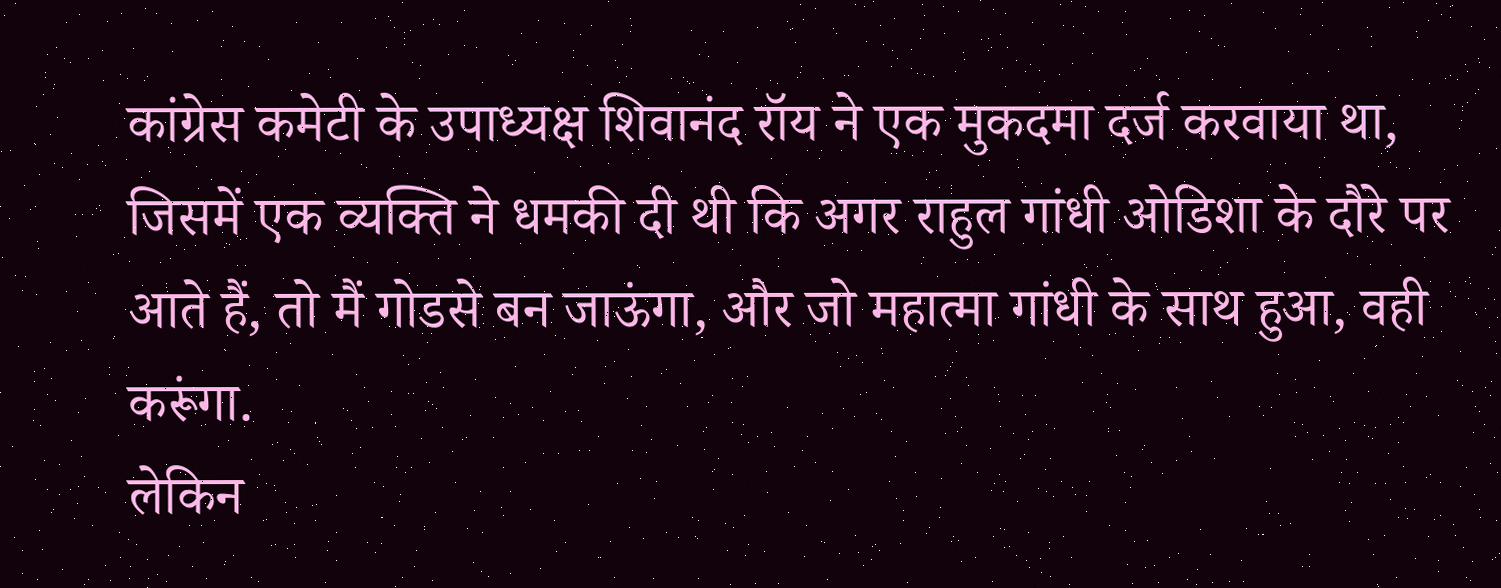कांग्रेस कमेटी के उपाध्यक्ष शिवानंद रॉय ने एक मुकदमा दर्ज करवाया था, जिसमें एक व्यक्ति ने धमकी दी थी कि अगर राहुल गांधी ओडिशा के दौरे पर आते हैं, तो मैं गोडसे बन जाऊंगा, और जो महात्मा गांधी के साथ हुआ, वही करूंगा.
लेकिन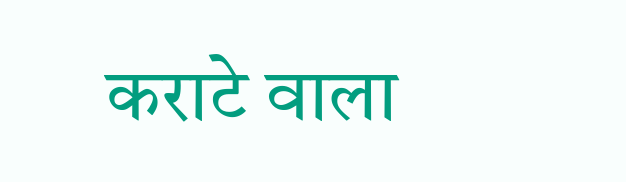कराटे वाला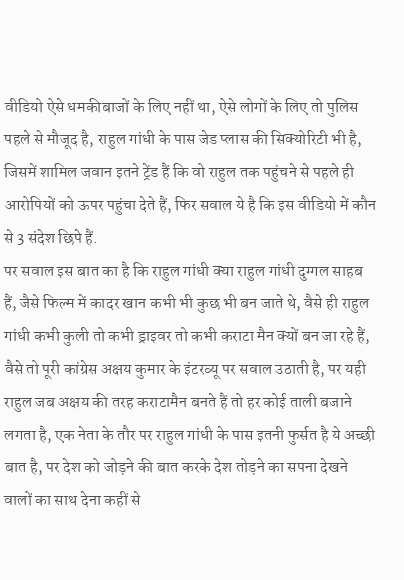वीडियो ऐसे धमकीबाजों के लिए नहीं था, ऐसे लोगों के लिए तो पुलिस पहले से मौजूद है, राहुल गांधी के पास जेड प्लास की सिक्योरिटी भी है, जिसमें शामिल जवान इतने ट्रेंड हैं कि वो राहुल तक पहुंचने से पहले ही आरोपियों को ऊपर पहुंचा देते हैं, फिर सवाल ये है कि इस वीडियो में कौन से 3 संदेश छिपे हैं.
पर सवाल इस बात का है कि राहुल गांधी क्या राहुल गांधी दुग्गल साहब हैं, जैसे फिल्म में कादर खान कभी भी कुछ भी बन जाते थे, वैसे ही राहुल गांधी कभी कुली तो कभी ड्राइवर तो कभी कराटा मैन क्यों बन जा रहे हैं, वैसे तो पूरी कांग्रेस अक्षय कुमार के इंटरव्यू पर सवाल उठाती है, पर यही राहुल जब अक्षय की तरह कराटामैन बनते हैं तो हर कोई ताली बजाने लगता है, एक नेता के तौर पर राहुल गांधी के पास इतनी फुर्सत है ये अच्छी बात है, पर देश को जोड़ने की बात करके देश तोड़ने का सपना देखने वालों का साथ देना कहीं से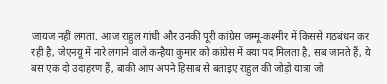जायज नहीं लगता. आज राहुल गांधी और उनकी पूरी कांग्रेस जम्मू-कश्मीर में किससे गठबंधन कर रही है, जेएनयू में नारे लगाने वाले कन्हैया कुमार को कांग्रेस में क्या पद मिलता है, सब जानते हैं, ये बस एक दो उदाहरण हैं, बाकी आप अपने हिसाब से बताइए राहुल की जोड़ो यात्रा जो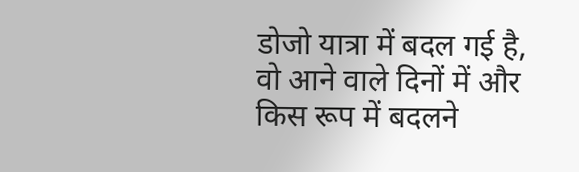डोजो यात्रा में बदल गई है, वो आने वाले दिनों में और किस रूप में बदलने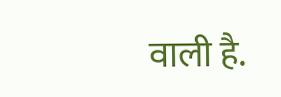वाली है.